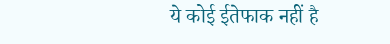ये कोई ईतेफाक नहीं है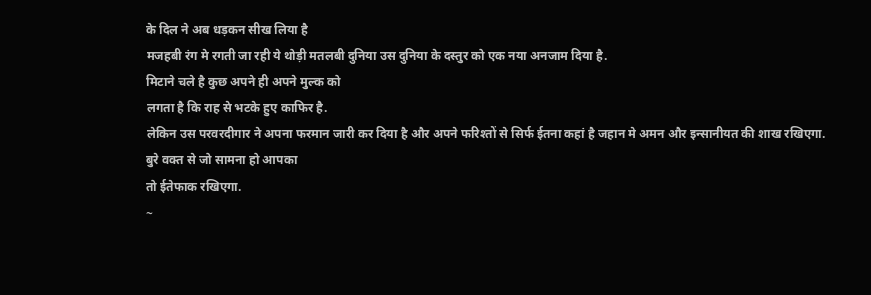के दिल ने अब धड़कन सीख लिया है
मजहबी रंग मे रगती जा रही ये थोड़ी मतलबी दुनिया उस दुनिया के दस्तुर को एक नया अनजाम दिया है.
मिटाने चले है कुछ अपने ही अपने मुल्क को
लगता है कि राह से भटके हुए काफिर है.
लेकिन उस परवरदीगार ने अपना फरमान जारी कर दिया है और अपने फरिश्तों से सिर्फ ईतना कहां है जहान मे अमन और इन्सानीयत की शाख रखिएगा.
बुरे वक्त से जो सामना हो आपका
तो ईतेफाक रखिएगा.
~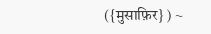({मुसाफ़िर} ) ~